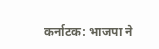कर्नाटक: भाजपा ने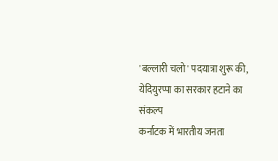'बल्लारी चलो' पदयात्रा शुरू की, येदियुरप्पा का सरकार हटाने का संकल्प
कर्नाटक में भारतीय जनता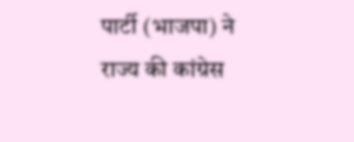पार्टी (भाजपा) ने राज्य की कांग्रेस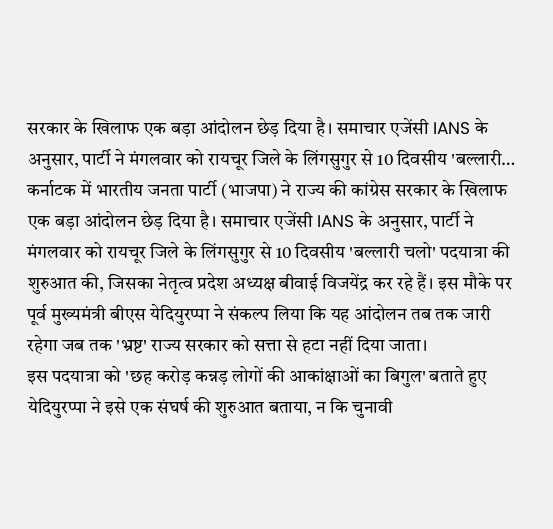सरकार के खिलाफ एक बड़ा आंदोलन छेड़ दिया है। समाचार एजेंसी IANS के अनुसार, पार्टी ने मंगलवार को रायचूर जिले के लिंगसुगुर से 10 दिवसीय 'बल्लारी…
कर्नाटक में भारतीय जनता पार्टी (भाजपा) ने राज्य की कांग्रेस सरकार के खिलाफ एक बड़ा आंदोलन छेड़ दिया है। समाचार एजेंसी IANS के अनुसार, पार्टी ने मंगलवार को रायचूर जिले के लिंगसुगुर से 10 दिवसीय 'बल्लारी चलो' पदयात्रा की शुरुआत की, जिसका नेतृत्व प्रदेश अध्यक्ष बीवाई विजयेंद्र कर रहे हैं। इस मौके पर पूर्व मुख्यमंत्री बीएस येदियुरप्पा ने संकल्प लिया कि यह आंदोलन तब तक जारी रहेगा जब तक 'भ्रष्ट' राज्य सरकार को सत्ता से हटा नहीं दिया जाता।
इस पदयात्रा को 'छह करोड़ कन्नड़ लोगों की आकांक्षाओं का बिगुल' बताते हुए येदियुरप्पा ने इसे एक संघर्ष की शुरुआत बताया, न कि चुनावी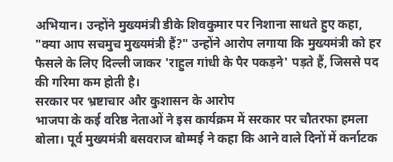अभियान। उन्होंने मुख्यमंत्री डीके शिवकुमार पर निशाना साधते हुए कहा, "क्या आप सचमुच मुख्यमंत्री हैं?" उन्होंने आरोप लगाया कि मुख्यमंत्री को हर फैसले के लिए दिल्ली जाकर 'राहुल गांधी के पैर पकड़ने' पड़ते हैं, जिससे पद की गरिमा कम होती है।
सरकार पर भ्रष्टाचार और कुशासन के आरोप
भाजपा के कई वरिष्ठ नेताओं ने इस कार्यक्रम में सरकार पर चौतरफा हमला बोला। पूर्व मुख्यमंत्री बसवराज बोम्मई ने कहा कि आने वाले दिनों में कर्नाटक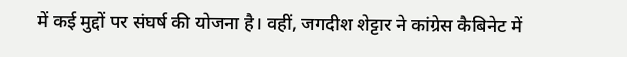में कई मुद्दों पर संघर्ष की योजना है। वहीं, जगदीश शेट्टार ने कांग्रेस कैबिनेट में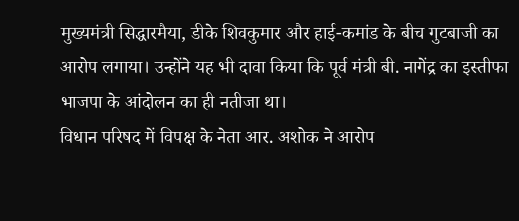मुख्यमंत्री सिद्धारमैया, डीके शिवकुमार और हाई-कमांड के बीच गुटबाजी का आरोप लगाया। उन्होंने यह भी दावा किया कि पूर्व मंत्री बी. नागेंद्र का इस्तीफा भाजपा के आंदोलन का ही नतीजा था।
विधान परिषद में विपक्ष के नेता आर. अशोक ने आरोप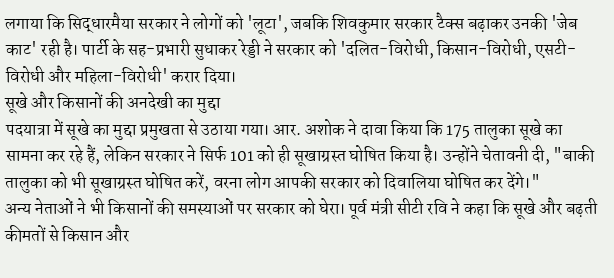लगाया कि सिद्धारमैया सरकार ने लोगों को 'लूटा', जबकि शिवकुमार सरकार टैक्स बढ़ाकर उनकी 'जेब काट' रही है। पार्टी के सह-प्रभारी सुधाकर रेड्डी ने सरकार को 'दलित-विरोधी, किसान-विरोधी, एसटी-विरोधी और महिला-विरोधी' करार दिया।
सूखे और किसानों की अनदेखी का मुद्दा
पदयात्रा में सूखे का मुद्दा प्रमुखता से उठाया गया। आर. अशोक ने दावा किया कि 175 तालुका सूखे का सामना कर रहे हैं, लेकिन सरकार ने सिर्फ 101 को ही सूखाग्रस्त घोषित किया है। उन्होंने चेतावनी दी, "बाकी तालुका को भी सूखाग्रस्त घोषित करें, वरना लोग आपकी सरकार को दिवालिया घोषित कर देंगे।"
अन्य नेताओं ने भी किसानों की समस्याओं पर सरकार को घेरा। पूर्व मंत्री सीटी रवि ने कहा कि सूखे और बढ़ती कीमतों से किसान और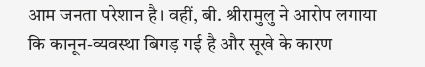आम जनता परेशान है। वहीं, बी. श्रीरामुलु ने आरोप लगाया कि कानून-व्यवस्था बिगड़ गई है और सूखे के कारण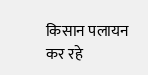किसान पलायन कर रहे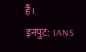हैं।
इनपुट: IANS